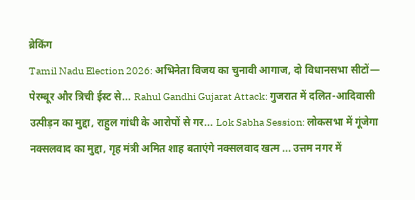ब्रेकिंग
Tamil Nadu Election 2026: अभिनेता विजय का चुनावी आगाज, दो विधानसभा सीटों— पेरम्बूर और त्रिची ईस्ट से... Rahul Gandhi Gujarat Attack: गुजरात में दलित-आदिवासी उत्पीड़न का मुद्दा, राहुल गांधी के आरोपों से गर... Lok Sabha Session: लोकसभा में गूंजेगा नक्सलवाद का मुद्दा, गृह मंत्री अमित शाह बताएंगे नक्सलवाद खत्म ... उत्तम नगर में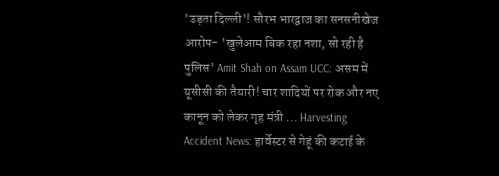'उड़ता दिल्ली'! सौरभ भारद्वाज का सनसनीखेज आरोप- 'खुलेआम बिक रहा नशा, सो रही है पुलिस' Amit Shah on Assam UCC: असम में यूसीसी की तैयारी! चार शादियों पर रोक और नए कानून को लेकर गृह मंत्री ... Harvesting Accident News: हार्वेस्टर से गेहूं की कटाई के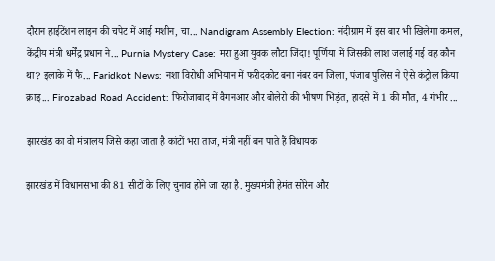दौरान हाईटेंशन लाइन की चपेट में आई मशीन, चा... Nandigram Assembly Election: नंदीग्राम में इस बार भी खिलेगा कमल, केंद्रीय मंत्री धर्मेंद्र प्रधान ने... Purnia Mystery Case: मरा हुआ युवक लौटा जिंदा! पूर्णिया में जिसकी लाश जलाई गई वह कौन था? इलाके में फै... Faridkot News: नशा विरोधी अभियान में फरीदकोट बना नंबर वन जिला, पंजाब पुलिस ने ऐसे कंट्रोल किया क्राइ... Firozabad Road Accident: फिरोजाबाद में वैगनआर और बोलेरो की भीषण भिड़ंत, हादसे में 1 की मौत, 4 गंभीर ...

झारखंड का वो मंत्रालय जिसे कहा जाता है कांटों भरा ताज, मंत्री नहीं बन पाते हैं विधायक

झारखंड में विधानसभा की 81 सीटों के लिए चुनाव होने जा रहा है. मुख्यमंत्री हेमंत सोरेन और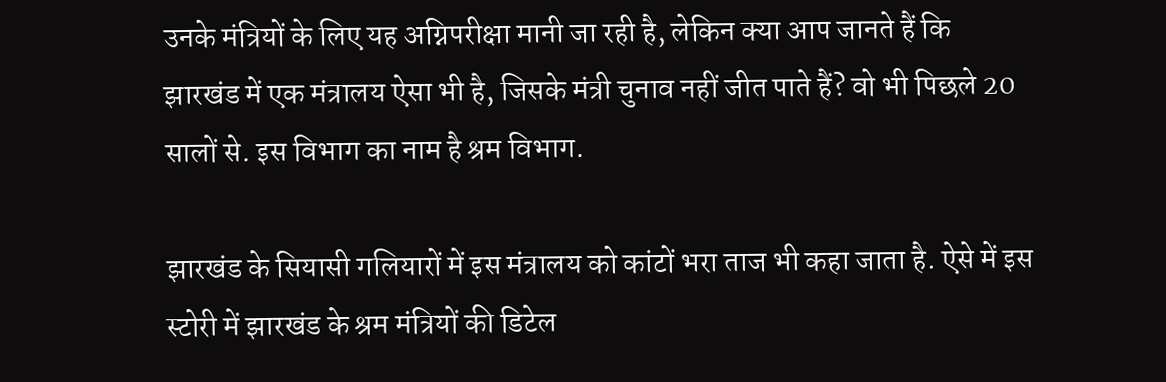उनके मंत्रियों के लिए यह अग्निपरीक्षा मानी जा रही है, लेकिन क्या आप जानते हैं कि झारखंड में एक मंत्रालय ऐसा भी है, जिसके मंत्री चुनाव नहीं जीत पाते हैं? वो भी पिछले 20 सालों से. इस विभाग का नाम है श्रम विभाग.

झारखंड के सियासी गलियारों में इस मंत्रालय को कांटों भरा ताज भी कहा जाता है. ऐसे में इस स्टोरी में झारखंड के श्रम मंत्रियों की डिटेल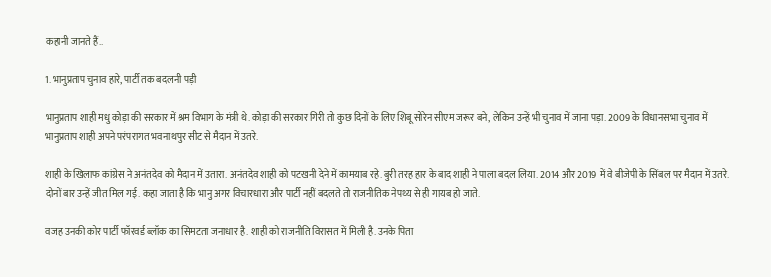कहानी जानते हैं..

1. भानुप्रताप चुनाव हारे, पार्टी तक बदलनी पड़ी

भानुप्रताप शाही मधु कोड़ा की सरकार में श्रम विभाग के मंत्री थे. कोड़ा की सरकार गिरी तो कुछ दिनों के लिए शिबू सोरेन सीएम जरूर बने, लेकिन उन्हें भी चुनाव में जाना पड़ा. 2009 के विधानसभा चुनाव में भानुप्रताप शाही अपने परंपरागत भवनाथपुर सीट से मैदान में उतरे.

शाही के खिलाफ कांग्रेस ने अनंतदेव को मैदान में उतारा. अनंतदेव शाही को पटखनी देने में कामयाब रहे. बुरी तरह हार के बाद शाही ने पाला बदल लिया. 2014 और 2019 में वे बीजेपी के सिंबल पर मैदान में उतरे. दोनों बार उन्हें जीत मिल गई. कहा जाता है कि भानु अगर विचारधारा और पार्टी नहीं बदलते तो राजनीतिक नेपथ्य से ही गायब हो जाते.

वजह उनकी कोर पार्टी फॉरवर्ड ब्लॉक का सिमटता जनाधार है. शाही को राजनीति विरासत में मिली है. उनके पिता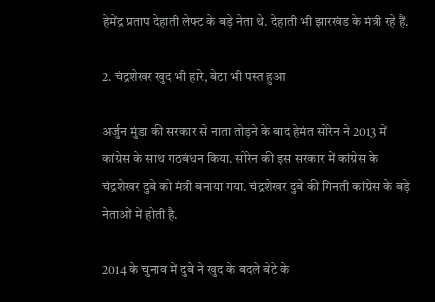हेमेंद्र प्रताप देहाती लेफ्ट के बड़े नेता थे. देहाती भी झारखंड के मंत्री रहे हैं.

2. चंद्रशेखर खुद भी हारे, बेटा भी पस्त हुआ

अर्जुन मुंडा की सरकार से नाता तोड़ने के बाद हेमंत सोरेन ने 2013 में कांग्रेस के साथ गठबंधन किया. सोरेन की इस सरकार में कांग्रेस के चंद्रशेखर दुबे को मंत्री बनाया गया. चंद्रशेखर दुबे की गिनती कांग्रेस के बड़े नेताओं में होती है.

2014 के चुनाव में दुबे ने खुद के बदले बेटे के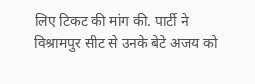लिए टिकट की मांग की. पार्टी ने विश्रामपुर सीट से उनके बेटे अजय को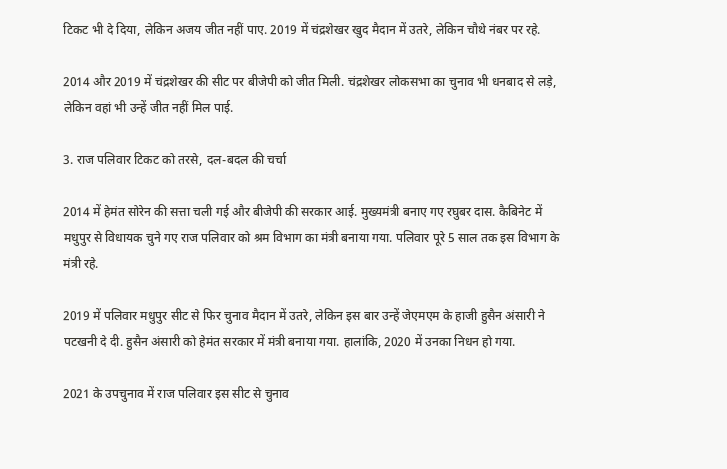टिकट भी दे दिया, लेकिन अजय जीत नहीं पाए. 2019 में चंद्रशेखर खुद मैदान में उतरे, लेकिन चौथे नंबर पर रहे.

2014 और 2019 में चंद्रशेखर की सीट पर बीजेपी को जीत मिली. चंद्रशेखर लोकसभा का चुनाव भी धनबाद से लड़े, लेकिन वहां भी उन्हें जीत नहीं मिल पाई.

3. राज पलिवार टिकट को तरसे, दल-बदल की चर्चा

2014 में हेमंत सोरेन की सत्ता चली गई और बीजेपी की सरकार आई. मुख्यमंत्री बनाए गए रघुबर दास. कैबिनेट में मधुपुर से विधायक चुने गए राज पलिवार को श्रम विभाग का मंत्री बनाया गया. पलिवार पूरे 5 साल तक इस विभाग के मंत्री रहे.

2019 में पलिवार मधुपुर सीट से फिर चुनाव मैदान में उतरे, लेकिन इस बार उन्हें जेएमएम के हाजी हुसैन अंसारी ने पटखनी दे दी. हुसैन अंसारी को हेमंत सरकार में मंत्री बनाया गया. हालांकि, 2020 में उनका निधन हो गया.

2021 के उपचुनाव में राज पलिवार इस सीट से चुनाव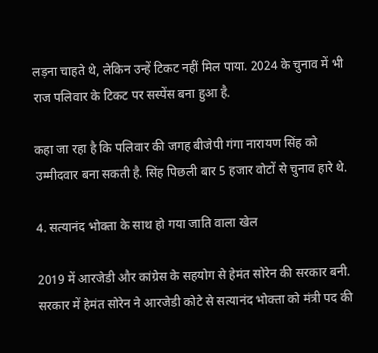लड़ना चाहते थे, लेकिन उन्हें टिकट नहीं मिल पाया. 2024 के चुनाव में भी राज पलिवार के टिकट पर सस्पेंस बना हुआ है.

कहा जा रहा है कि पलिवार की जगह बीजेपी गंगा नारायण सिंह को उम्मीदवार बना सकती है. सिंह पिछली बार 5 हजार वोटों से चुनाव हारे थे.

4. सत्यानंद भोक्ता के साथ हो गया जाति वाला खेल

2019 में आरजेडी और कांग्रेस के सहयोग से हेमंत सोरेन की सरकार बनी. सरकार में हेमंत सोरेन ने आरजेडी कोटे से सत्यानंद भोक्ता को मंत्री पद की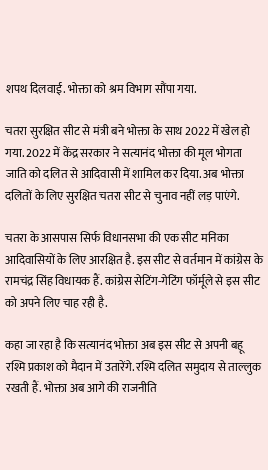शपथ दिलवाई. भोक्ता को श्रम विभाग सौंपा गया.

चतरा सुरक्षित सीट से मंत्री बने भोक्ता के साथ 2022 में खेल हो गया. 2022 में केंद्र सरकार ने सत्यानंद भोक्ता की मूल भोगता जाति को दलित से आदिवासी में शामिल कर दिया. अब भोक्ता दलितों के लिए सुरक्षित चतरा सीट से चुनाव नहीं लड़ पाएंगे.

चतरा के आसपास सिर्फ विधानसभा की एक सीट मनिका आदिवासियों के लिए आरक्षित है. इस सीट से वर्तमान में कांग्रेस के रामचंद्र सिंह विधायक हैं. कांग्रेस सेटिंग-गेटिंग फॉर्मूले से इस सीट को अपने लिए चाह रही है.

कहा जा रहा है कि सत्यानंद भोक्ता अब इस सीट से अपनी बहू रश्मि प्रकाश को मैदान में उतारेंगे. रश्मि दलित समुदाय से ताल्लुक रखती हैं. भोक्ता अब आगे की राजनीति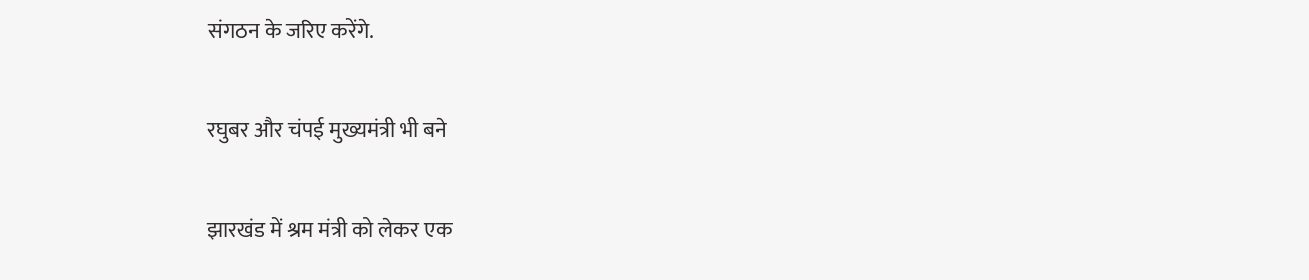संगठन के जरिए करेंगे.

रघुबर और चंपई मुख्यमंत्री भी बने

झारखंड में श्रम मंत्री को लेकर एक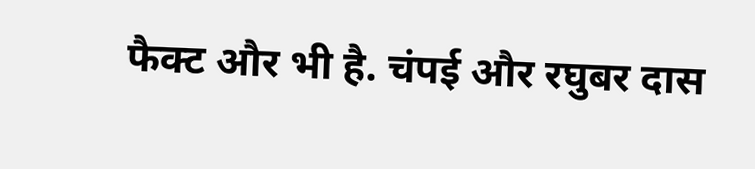फैक्ट और भी है. चंपई और रघुबर दास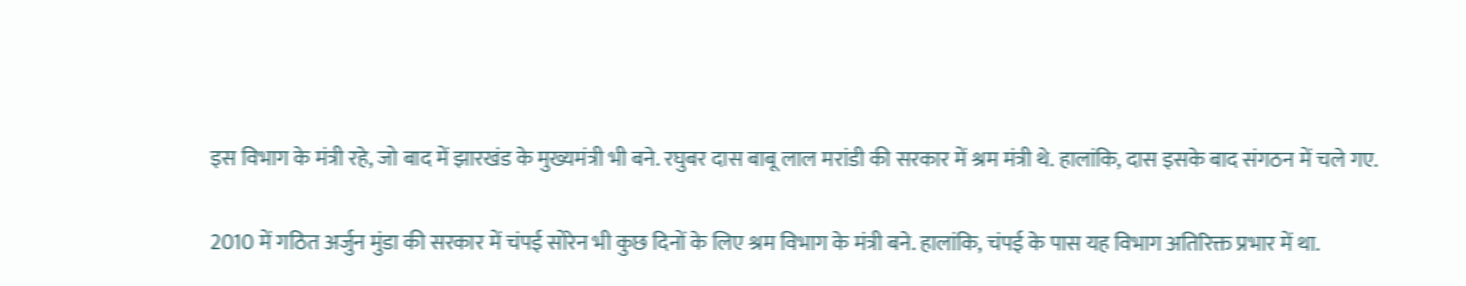इस विभाग के मंत्री रहे, जो बाद में झारखंड के मुख्यमंत्री भी बने. रघुबर दास बाबू लाल मरांडी की सरकार में श्रम मंत्री थे. हालांकि, दास इसके बाद संगठन में चले गए.

2010 में गठित अर्जुन मुंडा की सरकार में चंपई सोरेन भी कुछ दिनों के लिए श्रम विभाग के मंत्री बने. हालांकि, चंपई के पास यह विभाग अतिरिक्त प्रभार में था.